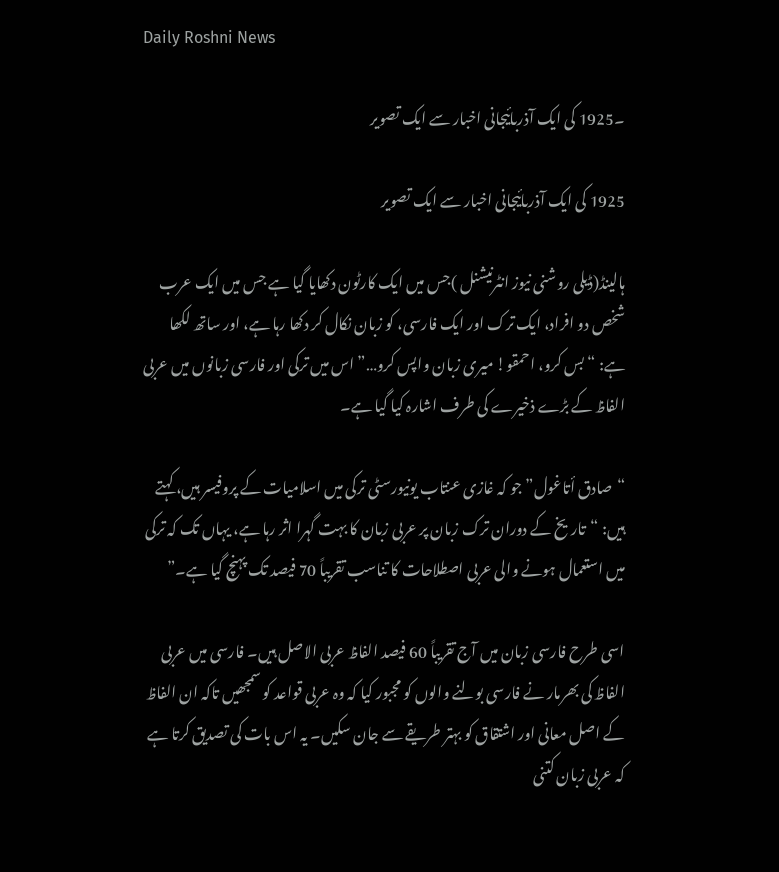Daily Roshni News

۔1925 کی ایک آذربائیجانی اخبار سے ایک تصویر

1925 کی ایک آذربائیجانی اخبار سے ایک تصویر

ہالینڈ(ڈیلی روشنی نیوز انٹرنیشنل )جس میں ایک کارٹون دکھایا گیا ہے جس میں ایک عرب شخص دو افراد، ایک ترک اور ایک فارسی، کو زبان نکال کر دکھا رہا ہے، اور ساتھ لکھا ہے: “بس کرو، احمقو! میری زبان واپس کرو…” اس میں ترکی اور فارسی زبانوں میں عربی الفاظ کے بڑے ذخیرے کی طرف اشارہ کیا گیا ہے۔

“صادق أتاغول” جو کہ غازی عنتاب یونیورسٹی ترکی میں اسلامیات کے پروفیسر ہیں، کہتے ہیں: “تاریخ کے دوران ترک زبان پر عربی زبان کا بہت گہرا اثر رہا ہے، یہاں تک کہ ترکی میں استعمال ہونے والی عربی اصطلاحات کا تناسب تقریباً 70 فیصد تک پہنچ گیا ہے۔”

اسی طرح فارسی زبان میں آج تقریباً 60 فیصد الفاظ عربی الاصل ہیں۔ فارسی میں عربی الفاظ کی بھرمار نے فارسی بولنے والوں کو مجبور کیا کہ وہ عربی قواعد کو سمجھیں تاکہ ان الفاظ کے اصل معانی اور اشتقاق کو بہتر طریقے سے جان سکیں۔ یہ اس بات کی تصدیق کرتا ہے کہ عربی زبان کتنی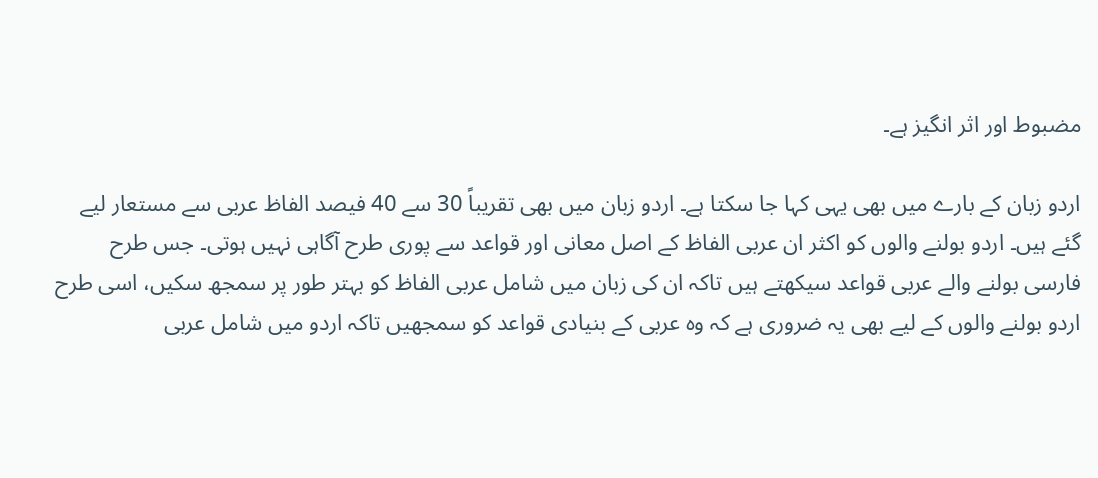مضبوط اور اثر انگیز ہے۔

اردو زبان کے بارے میں بھی یہی کہا جا سکتا ہے۔ اردو زبان میں بھی تقریباً 30 سے 40 فیصد الفاظ عربی سے مستعار لیے گئے ہیں۔ اردو بولنے والوں کو اکثر ان عربی الفاظ کے اصل معانی اور قواعد سے پوری طرح آگاہی نہیں ہوتی۔ جس طرح فارسی بولنے والے عربی قواعد سیکھتے ہیں تاکہ ان کی زبان میں شامل عربی الفاظ کو بہتر طور پر سمجھ سکیں، اسی طرح اردو بولنے والوں کے لیے بھی یہ ضروری ہے کہ وہ عربی کے بنیادی قواعد کو سمجھیں تاکہ اردو میں شامل عربی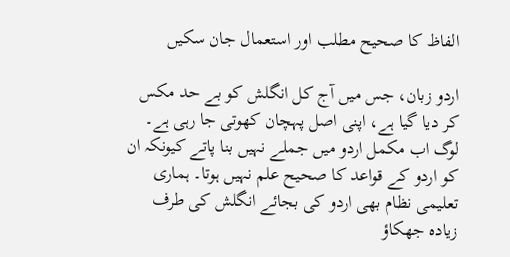الفاظ کا صحیح مطلب اور استعمال جان سکیں

اردو زبان، جس میں آج کل انگلش کو بے حد مکس کر دیا گیا ہے، اپنی اصل پہچان کھوتی جا رہی ہے۔ لوگ اب مکمل اردو میں جملے نہیں بنا پاتے کیونکہ ان کو اردو کے قواعد کا صحیح علم نہیں ہوتا۔ ہماری تعلیمی نظام بھی اردو کی بجائے انگلش کی طرف زیادہ جھکاؤ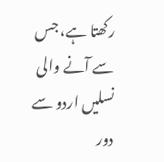رکھتا ہے، جس سے آنے والی نسلیں اردو سے دور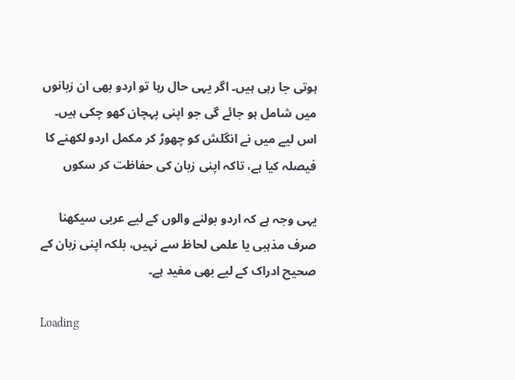ہوتی جا رہی ہیں۔ اگر یہی حال رہا تو اردو بھی ان زبانوں میں شامل ہو جائے گی جو اپنی پہچان کھو چکی ہیں۔ اس لیے میں نے انگلش کو چھوڑ کر مکمل اردو لکھنے کا فیصلہ کیا ہے، تاکہ اپنی زبان کی حفاظت کر سکوں

یہی وجہ ہے کہ اردو بولنے والوں کے لیے عربی سیکھنا صرف مذہبی یا علمی لحاظ سے نہیں، بلکہ اپنی زبان کے صحیح ادراک کے لیے بھی مفید ہے۔

Loading